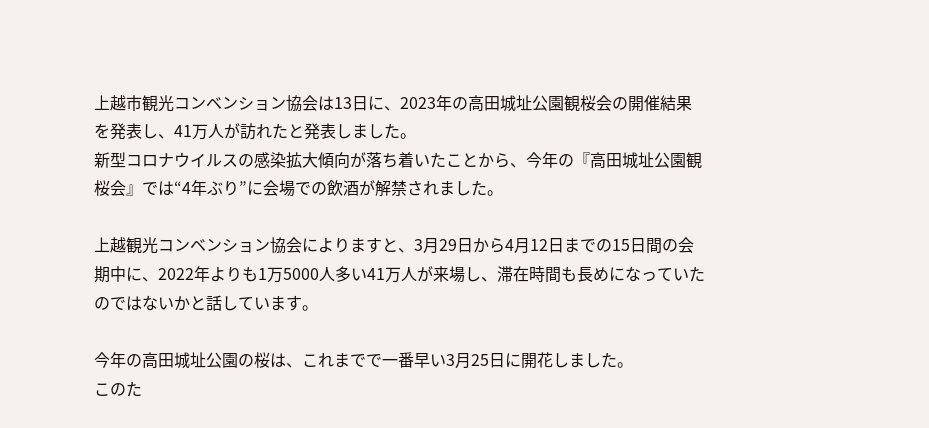上越市観光コンベンション協会は13日に、2023年の高田城址公園観桜会の開催結果を発表し、41万人が訪れたと発表しました。
新型コロナウイルスの感染拡大傾向が落ち着いたことから、今年の『高田城址公園観桜会』では“4年ぶり”に会場での飲酒が解禁されました。

上越観光コンベンション協会によりますと、3月29日から4月12日までの15日間の会期中に、2022年よりも1万5000人多い41万人が来場し、滞在時間も長めになっていたのではないかと話しています。

今年の高田城址公園の桜は、これまでで一番早い3月25日に開花しました。
このた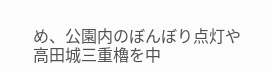め、公園内のぼんぼり点灯や高田城三重櫓を中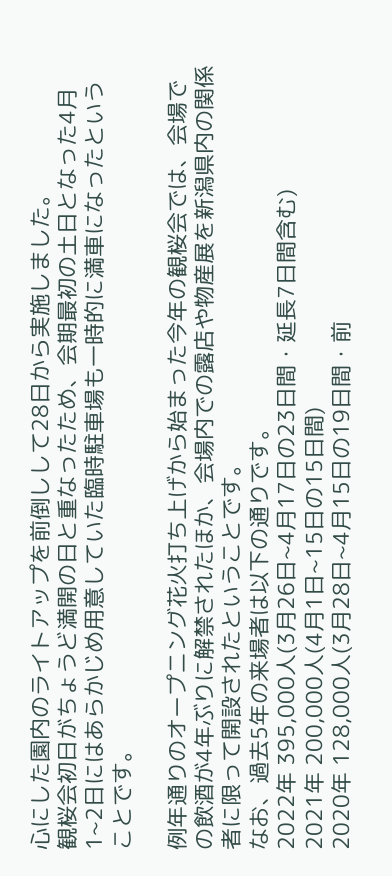心にした園内のライトアップを前倒しして28日から実施しました。
観桜会初日がちょうど満開の日と重なったため、会期最初の土日となった4月1~2日にはあらかじめ用意していた臨時駐車場も一時的に満車になったということです。

例年通りのオープニング花火打ち上げから始まった今年の観桜会では、会場での飲酒が4年ぶりに解禁されたほか、会場内での露店や物産展を新潟県内の関係者に限って開設されたということです。
なお、過去5年の来場者は以下の通りです。
2022年 395,000人(3月26日~4月17日の23日間・延長7日間含む)
2021年 200,000人(4月1日~15日の15日間)
2020年 128,000人(3月28日~4月15日の19日間・前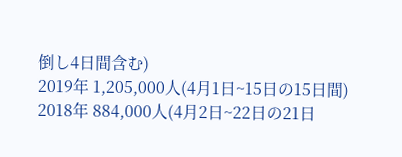倒し4日間含む)
2019年 1,205,000人(4月1日~15日の15日間)
2018年 884,000人(4月2日~22日の21日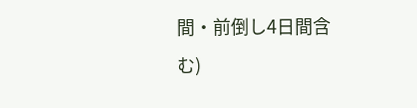間・前倒し4日間含む)